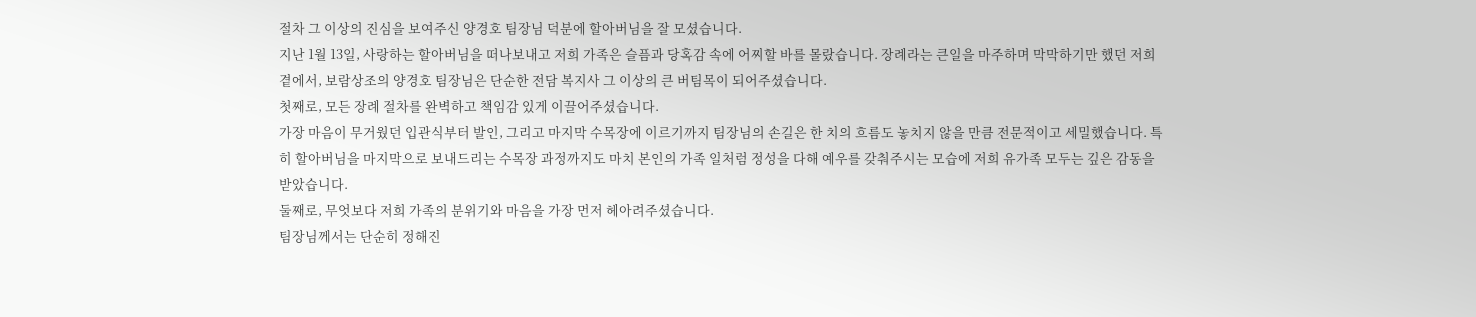절차 그 이상의 진심을 보여주신 양경호 팀장님 덕분에 할아버님을 잘 모셨습니다.
지난 1월 13일, 사랑하는 할아버님을 떠나보내고 저희 가족은 슬픔과 당혹감 속에 어찌할 바를 몰랐습니다. 장례라는 큰일을 마주하며 막막하기만 했던 저희 곁에서, 보람상조의 양경호 팀장님은 단순한 전담 복지사 그 이상의 큰 버팀목이 되어주셨습니다.
첫째로, 모든 장례 절차를 완벽하고 책임감 있게 이끌어주셨습니다.
가장 마음이 무거웠던 입관식부터 발인, 그리고 마지막 수목장에 이르기까지 팀장님의 손길은 한 치의 흐름도 놓치지 않을 만큼 전문적이고 세밀했습니다. 특히 할아버님을 마지막으로 보내드리는 수목장 과정까지도 마치 본인의 가족 일처럼 정성을 다해 예우를 갖춰주시는 모습에 저희 유가족 모두는 깊은 감동을 받았습니다.
둘째로, 무엇보다 저희 가족의 분위기와 마음을 가장 먼저 헤아려주셨습니다.
팀장님께서는 단순히 정해진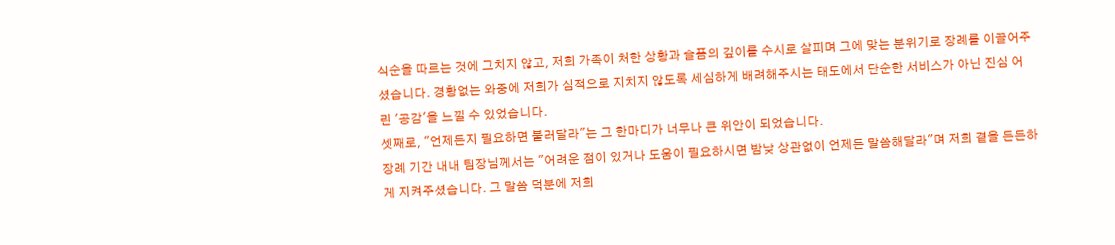식순을 따르는 것에 그치지 않고, 저희 가족이 처한 상황과 슬픔의 깊이를 수시로 살피며 그에 맞는 분위기로 장례를 이끌어주셨습니다. 경황없는 와중에 저희가 심적으로 지치지 않도록 세심하게 배려해주시는 태도에서 단순한 서비스가 아닌 진심 어린 '공감'을 느낄 수 있었습니다.
셋째로, "언제든지 필요하면 불러달라"는 그 한마디가 너무나 큰 위안이 되었습니다.
장례 기간 내내 팀장님께서는 "어려운 점이 있거나 도움이 필요하시면 밤낮 상관없이 언제든 말씀해달라"며 저희 곁을 든든하게 지켜주셨습니다. 그 말씀 덕분에 저희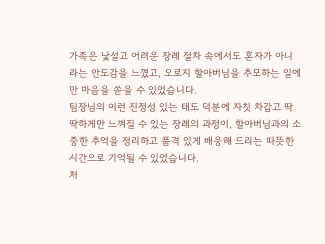가족은 낯설고 어려운 장례 절차 속에서도 혼자가 아니라는 안도감을 느꼈고, 오로지 할아버님을 추모하는 일에만 마음을 쏟을 수 있었습니다.
팀장님의 이런 진정성 있는 태도 덕분에 자칫 차갑고 딱딱하게만 느껴질 수 있는 장례의 과정이, 할아버님과의 소중한 추억을 정리하고 품격 있게 배웅해 드리는 따뜻한 시간으로 기억될 수 있었습니다.
처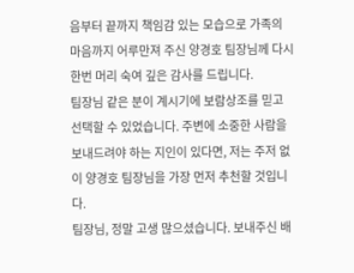음부터 끝까지 책임감 있는 모습으로 가족의 마음까지 어루만져 주신 양경호 팀장님께 다시 한번 머리 숙여 깊은 감사를 드립니다.
팀장님 같은 분이 계시기에 보람상조를 믿고 선택할 수 있었습니다. 주변에 소중한 사람을 보내드려야 하는 지인이 있다면, 저는 주저 없이 양경호 팀장님을 가장 먼저 추천할 것입니다.
팀장님, 정말 고생 많으셨습니다. 보내주신 배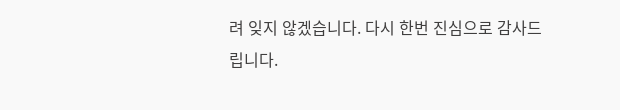려 잊지 않겠습니다. 다시 한번 진심으로 감사드립니다.